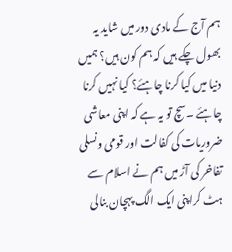ہم آج کے مادی دور میں شاید یہ بھول چکے ہیں کہ ہم کون ہیں؟ ہمیں دنیا میں کیا کرنا چاہئے؟ کیا نہیں کرنا چاہئے ۔سچ تو یہ ہے کہ اپنی معاشی ضروریات کی کفالت اور قومی ونسلی تفاخر کی آڑ میں ہم نے اسلام سے ہٹ کراپنی ایک الگ پہچان بنالی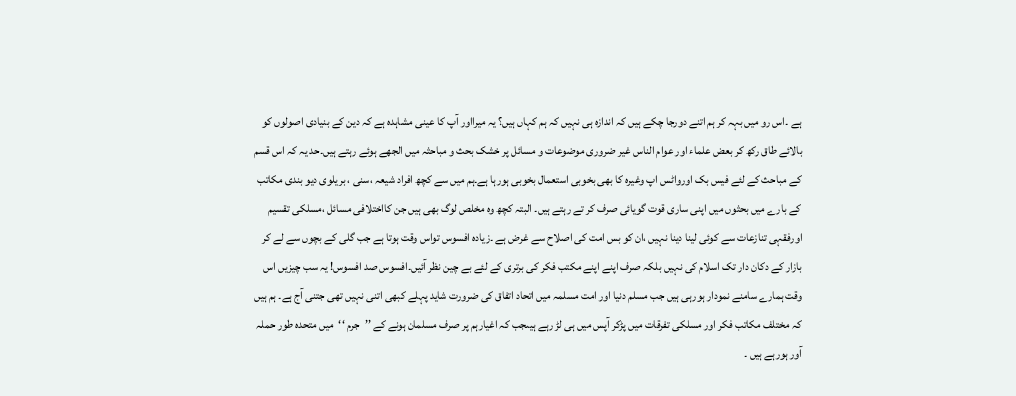ہے ۔اس رو میں بہہ کر ہم اتنے دورجا چکے ہیں کہ اندازہ ہی نہیں کہ ہم کہاں ہیں؟ یہ میرااور آپ کا عینی مشاہدہ ہے کہ دین کے بنیادی اصولوں کو بالائے طاق رکھ کر بعض علماء اور عوام الناس غیر ضروری موضوعات و مسائل پر خشک بحث و مباحثہ میں الجھے ہوئے رہتے ہیں۔حد یہ کہ اس قسم کے مباحث کے لئے فیس بک اورواٹس اپ وغیرہ کا بھی بخوبی استعمال بخوبی ہورہا ہے۔ہم میں سے کچھ افراد شیعہ ،سنی ، بریلوی دیو بندی مکاتب کے بارے میں بحثوں میں اپنی ساری قوت گویائی صرف کر تے رہتے ہیں۔ البتہ کچھ وہ مخلص لوگ بھی ہیں جن کااختلافی مسائل ،مسلکی تقسیم اورفقہی تنازعات سے کوئی لینا دینا نہیں ،ان کو بس امت کی اصلاح سے غرض ہے ۔زیادہ افسوس تواس وقت ہوتا ہے جب گلی کے بچوں سے لے کر بازار کے دکان دار تک اسلام کی نہیں بلکہ صرف اپنے اپنے مکتب فکر کی برتری کے لئے بے چین نظر آئیں۔افسوس صد افسوس! یہ سب چیزیں اس وقت ہمارے سامنے نمودار ہورہی ہیں جب مسلم دنیا اور امت مسلمہ میں اتحاد اتفاق کی ضرورت شاید پہلے کبھی اتنی نہیں تھی جتنی آج ہے۔ ہم ہیں کہ مختلف مکاتب فکر اور مسلکی تفرقات میں پڑکر آپس میں ہی لڑ رہے ہیںجب کہ اغیارہم پر صرف مسلمان ہونے کے ’’جرم ‘‘میں متحدہ طور حملہ آور ہورہے ہیں ۔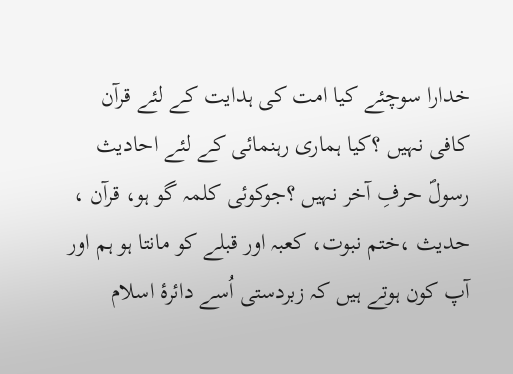خدارا سوچئے کیا امت کی ہدایت کے لئے قرآن کافی نہیں ؟کیا ہماری رہنمائی کے لئے احادیث رسولؐ حرفِ آخر نہیں ؟جوکوئی کلمہ گو ہو، قرآن ، حدیث ،ختم نبوت، کعبہ اور قبلے کو مانتا ہو ہم اور آپ کون ہوتے ہیں کہ زبردستی اُسے دائرۂ اسلام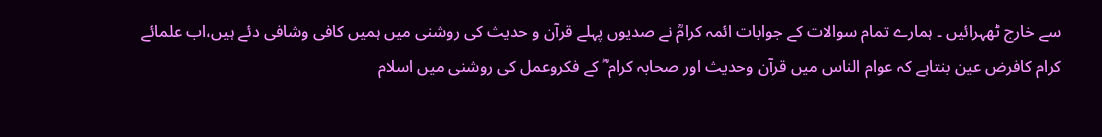سے خارج ٹھہرائیں ۔ ہمارے تمام سوالات کے جوابات ائمہ کرامؒ نے صدیوں پہلے قرآن و حدیث کی روشنی میں ہمیں کافی وشافی دئے ہیں،اب علمائے کرام کافرض عین بنتاہے کہ عوام الناس میں قرآن وحدیث اور صحابہ کرام ؓ کے فکروعمل کی روشنی میں اسلام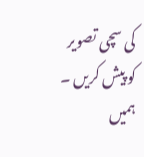کی سچی تصویر کو پیش کریں ۔ ہمیں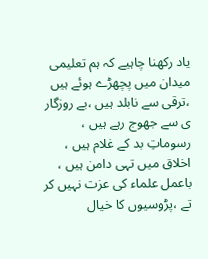یاد رکھنا چاہیے کہ ہم تعلیمی میدان میں پچھڑے ہوئے ہیں ،ترقی سے نابلد ہیں ،بے روزگار ی سے جھوج رہے ہیں ، رسوماتِ بد کے غلام ہیں ، اخلاق میں تہی دامن ہیں ، باعمل علماء کی عزت نہیں کر تے ،پڑوسیوں کا خیال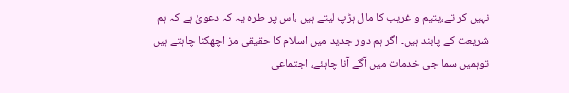نہیں کر تے،یتیم و غریب کا مال ہڑپ لیتے ہیں ،اس پر طرہ یہ کہ دعویٰ ہے کہ ہم شریعت کے پابند ہیں۔ اگر ہم دور جدید میں اسلام کا حقیقی مز اچھکنا چاہتے ہیں توہمیں سما جی خدمات میں آگے آنا چاہئے، اجتماعی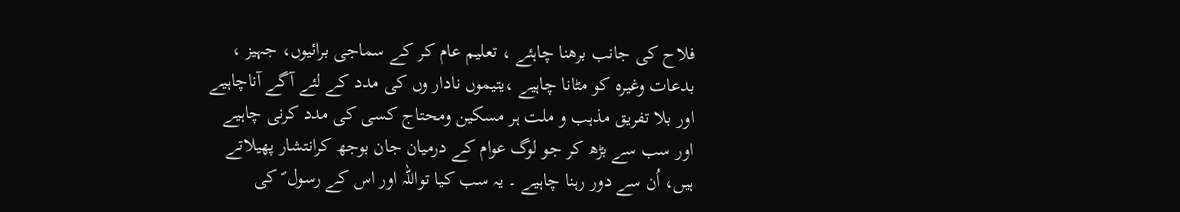فلاح کی جانب برھنا چاہئے ، تعلیم عام کر کے سماجی برائیوں، جہیز ، بدعات وغیرہ کو مٹانا چاہیے ،یتیموں نادار وں کی مدد کے لئے آگے آناچاہیے اور بلا تفریق مذہب و ملت ہر مسکین ومحتاج کسی کی مدد کرنی چاہیے اور سب سے بڑھ کر جو لوگ عوام کے درمیان جان بوجھ کرانتشار پھیلاتے ہیں، اُن سے دور رہنا چاہیے ۔ یہ سب کیا تواللہ اور اس کے رسول ؐ کی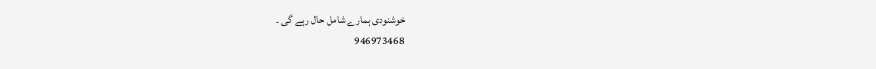خوشنودی ہمارے شامل حال رہے گی ۔
946973468